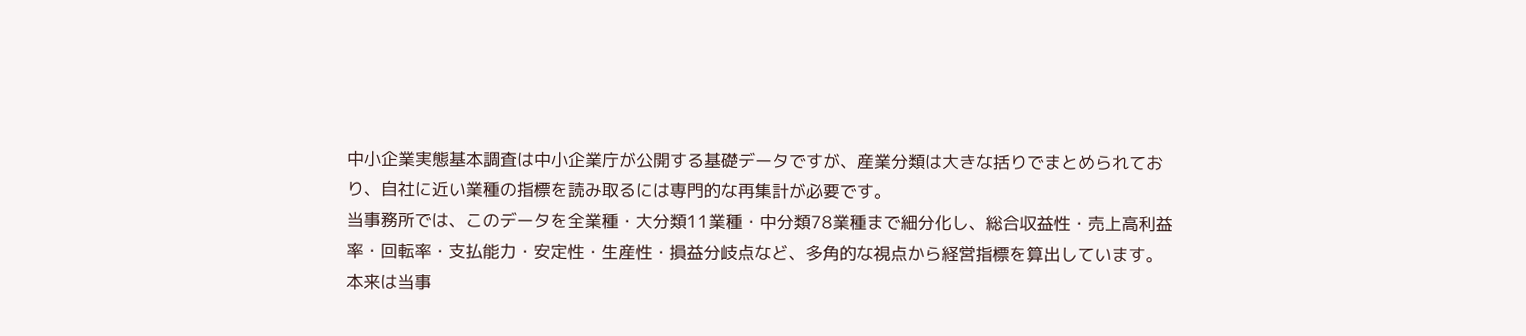中小企業実態基本調査は中小企業庁が公開する基礎データですが、産業分類は大きな括りでまとめられており、自社に近い業種の指標を読み取るには専門的な再集計が必要です。
当事務所では、このデータを全業種・大分類11業種・中分類78業種まで細分化し、総合収益性・売上高利益率・回転率・支払能力・安定性・生産性・損益分岐点など、多角的な視点から経営指標を算出しています。
本来は当事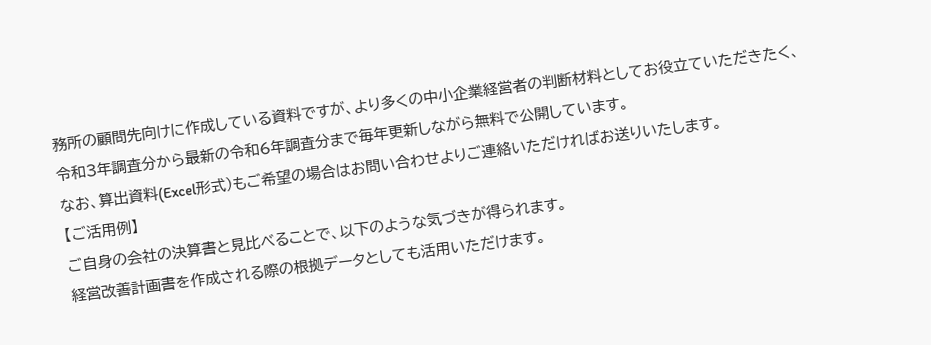務所の顧問先向けに作成している資料ですが、より多くの中小企業経営者の判断材料としてお役立ていただきたく、令和3年調査分から最新の令和6年調査分まで毎年更新しながら無料で公開しています。
なお、算出資料(Excel形式)もご希望の場合はお問い合わせよりご連絡いただければお送りいたします。
【ご活用例】
ご自身の会社の決算書と見比べることで、以下のような気づきが得られます。
経営改善計画書を作成される際の根拠データとしても活用いただけます。